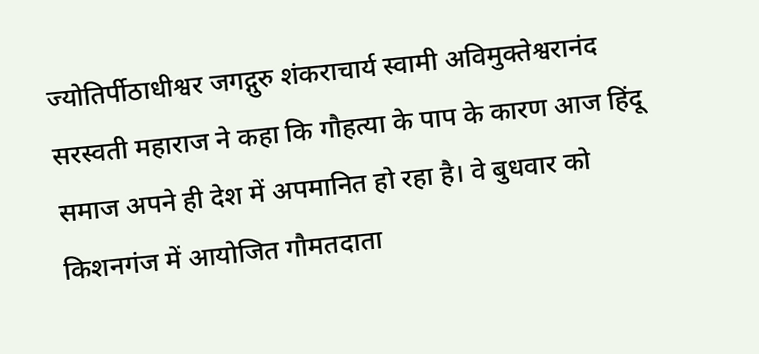ज्योतिर्पीठाधीश्वर जगद्गुरु शंकराचार्य स्वामी अविमुक्तेश्वरानंद सरस्वती महाराज ने कहा कि गौहत्या के पाप के कारण आज हिंदू समाज अपने ही देश में अपमानित हो रहा है। वे बुधवार को किशनगंज में आयोजित गौमतदाता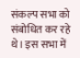संकल्प सभा को संबोधित कर रहे थे। इस सभा में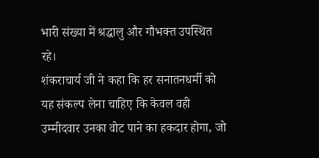भारी संख्या में श्रद्धालु और गौभक्त उपस्थित रहे।
शंकराचार्य जी ने कहा कि हर सनातनधर्मी को यह संकल्प लेना चाहिए कि केवल वही उम्मीदवार उनका वोट पाने का हकदार होगा, जो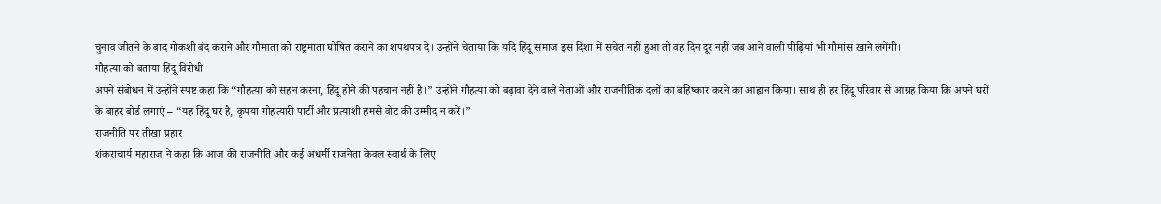चुनाव जीतने के बाद गोकशी बंद कराने और गौमाता को राष्ट्रमाता घोषित कराने का शपथपत्र दे। उन्होंने चेताया कि यदि हिंदू समाज इस दिशा में सचेत नहीं हुआ तो वह दिन दूर नहीं जब आने वाली पीढ़ियां भी गौमांस खाने लगेंगी।
गौहत्या को बताया हिंदू विरोधी
अपने संबोधन में उन्होंने स्पष्ट कहा कि “गौहत्या को सहन करना, हिंदू होने की पहचान नहीं है।” उन्होंने गौहत्या को बढ़ावा देने वाले नेताओं और राजनीतिक दलों का बहिष्कार करने का आह्वान किया। साथ ही हर हिंदू परिवार से आग्रह किया कि अपने घरों के बाहर बोर्ड लगाएं – “यह हिंदू घर है, कृपया गोहत्यारी पार्टी और प्रत्याशी हमसे वोट की उम्मीद न करें।”
राजनीति पर तीखा प्रहार
शंकराचार्य महाराज ने कहा कि आज की राजनीति और कई अधर्मी राजनेता केवल स्वार्थ के लिए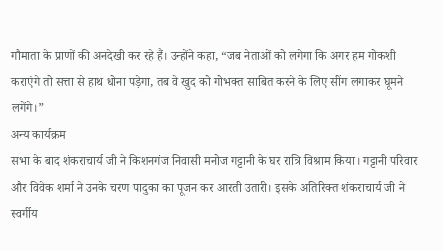गौमाता के प्राणों की अनदेखी कर रहे हैं। उन्होंने कहा, “जब नेताओं को लगेगा कि अगर हम गोकशी कराएंगे तो सत्ता से हाथ धोना पड़ेगा, तब वे खुद को गोभक्त साबित करने के लिए सींग लगाकर घूमने लगेंगे।”
अन्य कार्यक्रम
सभा के बाद शंकराचार्य जी ने किशनगंज निवासी मनोज गट्टानी के घर रात्रि विश्राम किया। गट्टानी परिवार और विवेक शर्मा ने उनके चरण पादुका का पूजन कर आरती उतारी। इसके अतिरिक्त शंकराचार्य जी ने स्वर्गीय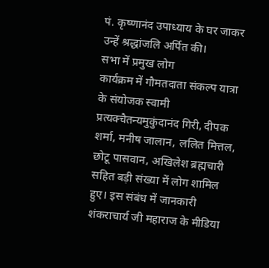पं. कृष्णानंद उपाध्याय के घर जाकर उन्हें श्रद्धांजलि अर्पित की।
सभा में प्रमुख लोग
कार्यक्रम में गौमतदाता संकल्प यात्रा के संयोजक स्वामी प्रत्यक्चैतन्यमुकुंदानंद गिरी, दीपक शर्मा, मनीष जालान, ललित मित्तल, छोटू पासवान, अखिलेश ब्रह्मचारी सहित बड़ी संख्या में लोग शामिल हुए। इस संबंध में जानकारी शंकराचार्य जी महाराज के मीडिया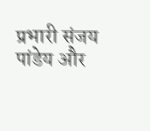प्रभारी संजय पांडेय और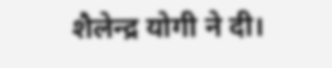शैलेन्द्र योगी ने दी।